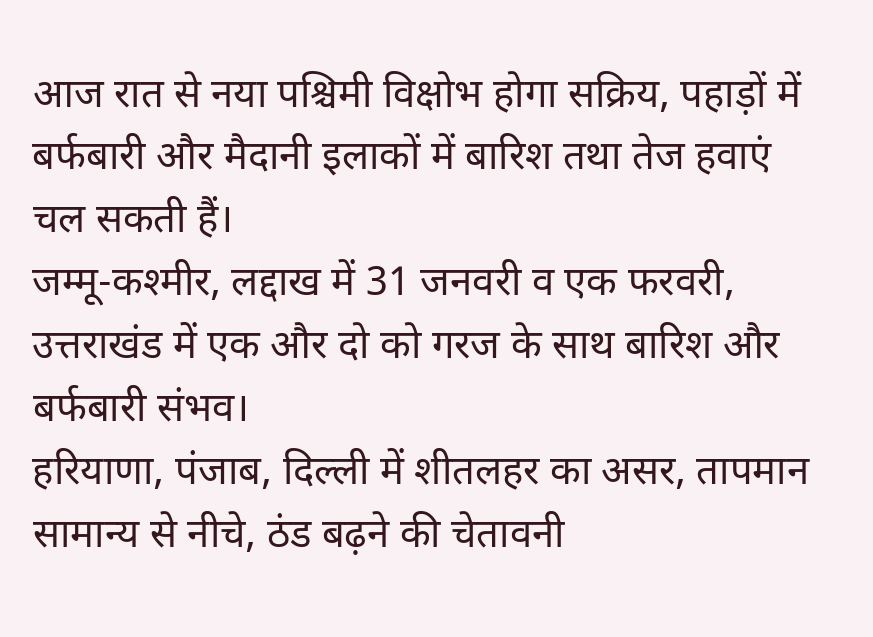आज रात से नया पश्चिमी विक्षोभ होगा सक्रिय, पहाड़ों में बर्फबारी और मैदानी इलाकों में बारिश तथा तेज हवाएं चल सकती हैं।
जम्मू-कश्मीर, लद्दाख में 31 जनवरी व एक फरवरी, उत्तराखंड में एक और दो को गरज के साथ बारिश और बर्फबारी संभव।
हरियाणा, पंजाब, दिल्ली में शीतलहर का असर, तापमान सामान्य से नीचे, ठंड बढ़ने की चेतावनी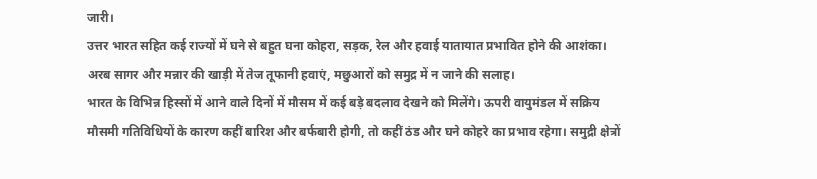जारी।
उत्तर भारत सहित कई राज्यों में घने से बहुत घना कोहरा, सड़क, रेल और हवाई यातायात प्रभावित होने की आशंका।
अरब सागर और मन्नार की खाड़ी में तेज तूफानी हवाएं, मछुआरों को समुद्र में न जाने की सलाह।
भारत के विभिन्न हिस्सों में आने वाले दिनों में मौसम में कई बड़े बदलाव देखने को मिलेंगे। ऊपरी वायुमंडल में सक्रिय मौसमी गतिविधियों के कारण कहीं बारिश और बर्फबारी होगी, तो कहीं ठंड और घने कोहरे का प्रभाव रहेगा। समुद्री क्षेत्रों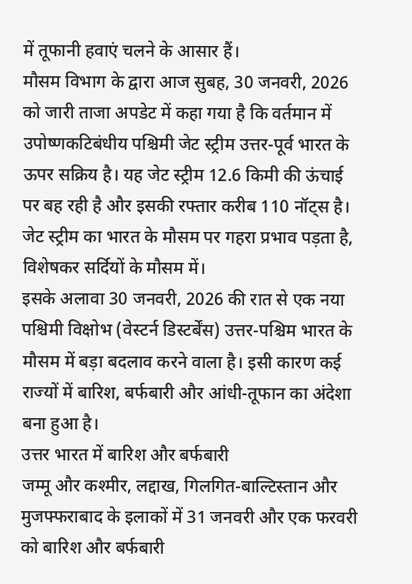में तूफानी हवाएं चलने के आसार हैं।
मौसम विभाग के द्वारा आज सुबह, 30 जनवरी, 2026 को जारी ताजा अपडेट में कहा गया है कि वर्तमान में उपोष्णकटिबंधीय पश्चिमी जेट स्ट्रीम उत्तर-पूर्व भारत के ऊपर सक्रिय है। यह जेट स्ट्रीम 12.6 किमी की ऊंचाई पर बह रही है और इसकी रफ्तार करीब 110 नॉट्स है। जेट स्ट्रीम का भारत के मौसम पर गहरा प्रभाव पड़ता है, विशेषकर सर्दियों के मौसम में।
इसके अलावा 30 जनवरी, 2026 की रात से एक नया पश्चिमी विक्षोभ (वेस्टर्न डिस्टर्बेंस) उत्तर-पश्चिम भारत के मौसम में बड़ा बदलाव करने वाला है। इसी कारण कई राज्यों में बारिश, बर्फबारी और आंधी-तूफान का अंदेशा बना हुआ है।
उत्तर भारत में बारिश और बर्फबारी
जम्मू और कश्मीर, लद्दाख, गिलगित-बाल्टिस्तान और मुजफ्फराबाद के इलाकों में 31 जनवरी और एक फरवरी को बारिश और बर्फबारी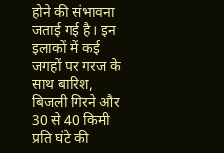होने की संभावना जताई गई है। इन इलाकों में कई जगहों पर गरज के साथ बारिश, बिजली गिरने और 30 से 40 किमी प्रति घंटे की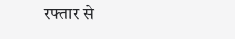रफ्तार से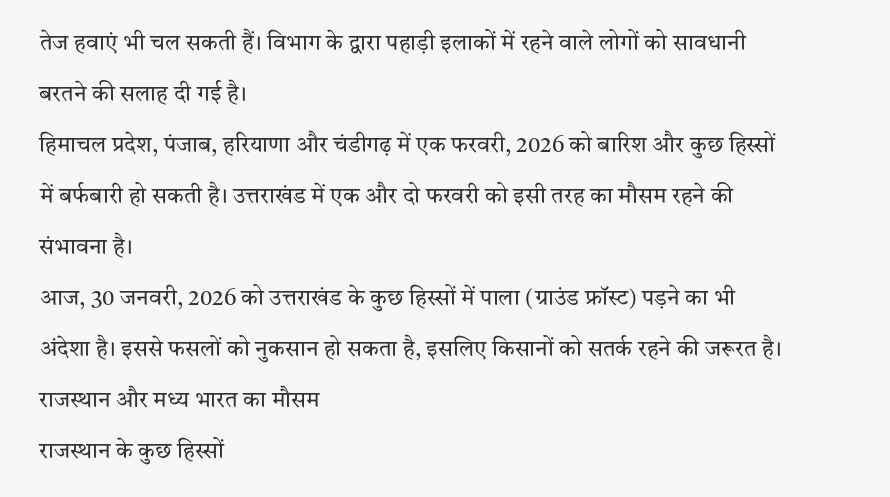तेज हवाएं भी चल सकती हैं। विभाग के द्वारा पहाड़ी इलाकों में रहने वाले लोगों को सावधानी बरतने की सलाह दी गई है।
हिमाचल प्रदेश, पंजाब, हरियाणा और चंडीगढ़ में एक फरवरी, 2026 को बारिश और कुछ हिस्सों में बर्फबारी हो सकती है। उत्तराखंड में एक और दो फरवरी को इसी तरह का मौसम रहने की संभावना है।
आज, 30 जनवरी, 2026 को उत्तराखंड के कुछ हिस्सों में पाला (ग्राउंड फ्रॉस्ट) पड़ने का भी अंदेशा है। इससे फसलों को नुकसान हो सकता है, इसलिए किसानों को सतर्क रहने की जरूरत है।
राजस्थान और मध्य भारत का मौसम
राजस्थान के कुछ हिस्सों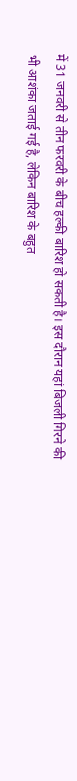में 31 जनवरी से तीन फरवरी के बीच हल्की बारिश हो सकती है। इस दौरान यहां बिजली गिरने की भी आशंका जताई गई है, लेकिन बारिश के बहुत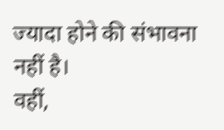ज्यादा होने की संभावना नहीं है।
वहीं,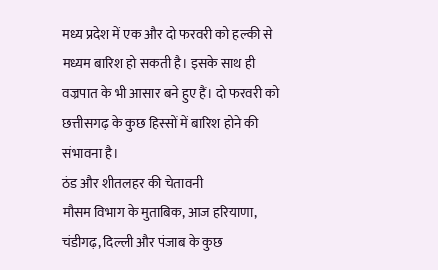मध्य प्रदेश में एक और दो फरवरी को हल्की से मध्यम बारिश हो सकती है। इसके साथ ही वज्रपात के भी आसार बने हुए हैं। दो फरवरी को छत्तीसगढ़ के कुछ हिस्सों में बारिश होने की संभावना है।
ठंड और शीतलहर की चेतावनी
मौसम विभाग के मुताबिक, आज हरियाणा, चंडीगढ़, दिल्ली और पंजाब के कुछ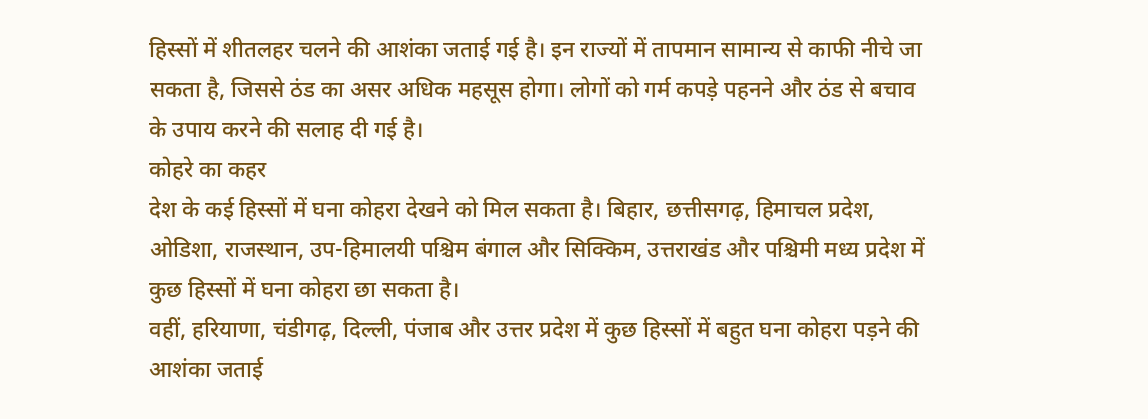हिस्सों में शीतलहर चलने की आशंका जताई गई है। इन राज्यों में तापमान सामान्य से काफी नीचे जा सकता है, जिससे ठंड का असर अधिक महसूस होगा। लोगों को गर्म कपड़े पहनने और ठंड से बचाव के उपाय करने की सलाह दी गई है।
कोहरे का कहर
देश के कई हिस्सों में घना कोहरा देखने को मिल सकता है। बिहार, छत्तीसगढ़, हिमाचल प्रदेश, ओडिशा, राजस्थान, उप-हिमालयी पश्चिम बंगाल और सिक्किम, उत्तराखंड और पश्चिमी मध्य प्रदेश में कुछ हिस्सों में घना कोहरा छा सकता है।
वहीं, हरियाणा, चंडीगढ़, दिल्ली, पंजाब और उत्तर प्रदेश में कुछ हिस्सों में बहुत घना कोहरा पड़ने की आशंका जताई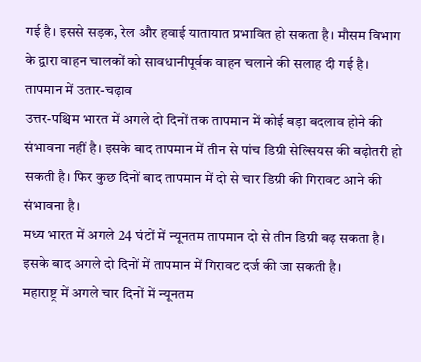गई है। इससे सड़क, रेल और हवाई यातायात प्रभावित हो सकता है। मौसम विभाग के द्वारा वाहन चालकों को सावधानीपूर्वक वाहन चलाने की सलाह दी गई है।
तापमान में उतार-चढ़ाव
उत्तर-पश्चिम भारत में अगले दो दिनों तक तापमान में कोई बड़ा बदलाव होने की संभावना नहीं है। इसके बाद तापमान में तीन से पांच डिग्री सेल्सियस की बढ़ोतरी हो सकती है। फिर कुछ दिनों बाद तापमान में दो से चार डिग्री की गिरावट आने की संभावना है।
मध्य भारत में अगले 24 घंटों में न्यूनतम तापमान दो से तीन डिग्री बढ़ सकता है। इसके बाद अगले दो दिनों में तापमान में गिरावट दर्ज की जा सकती है।
महाराष्ट्र में अगले चार दिनों में न्यूनतम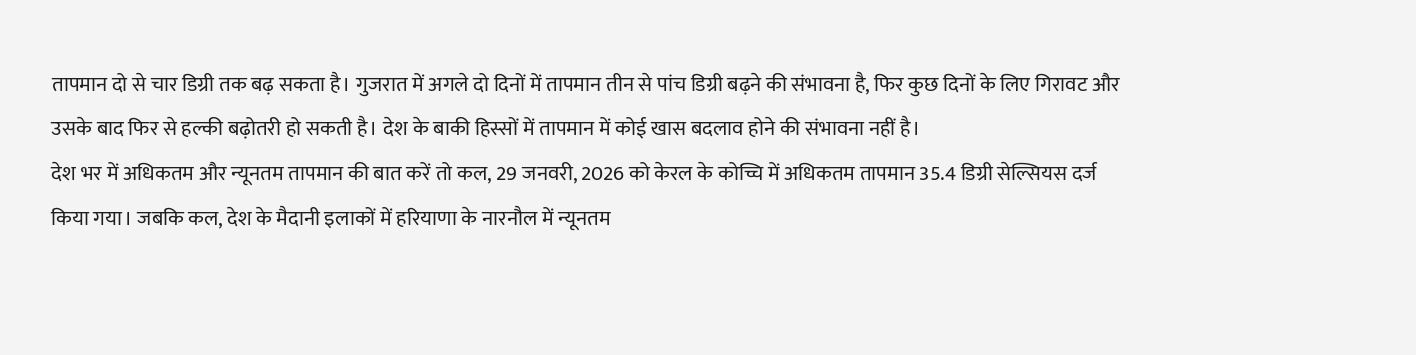तापमान दो से चार डिग्री तक बढ़ सकता है। गुजरात में अगले दो दिनों में तापमान तीन से पांच डिग्री बढ़ने की संभावना है, फिर कुछ दिनों के लिए गिरावट और उसके बाद फिर से हल्की बढ़ोतरी हो सकती है। देश के बाकी हिस्सों में तापमान में कोई खास बदलाव होने की संभावना नहीं है।
देश भर में अधिकतम और न्यूनतम तापमान की बात करें तो कल, 29 जनवरी, 2026 को केरल के कोच्चि में अधिकतम तापमान 35.4 डिग्री सेल्सियस दर्ज किया गया। जबकि कल, देश के मैदानी इलाकों में हरियाणा के नारनौल में न्यूनतम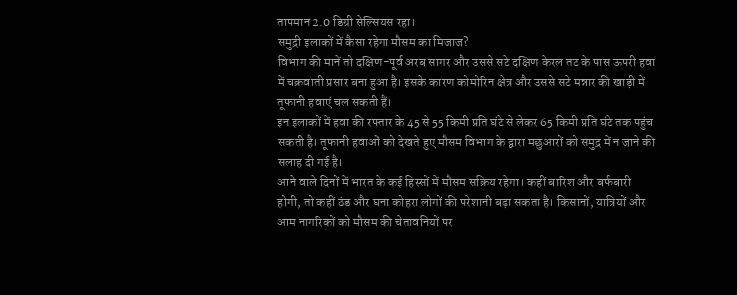तापमान 2.0 डिग्री सेल्सियस रहा।
समुद्री इलाकों में कैसा रहेगा मौसम का मिजाज?
विभाग की मानें तो दक्षिण-पूर्व अरब सागर और उससे सटे दक्षिण केरल तट के पास ऊपरी हवा में चक्रवाती प्रसार बना हुआ है। इसके कारण कोमोरिन क्षेत्र और उससे सटे मन्नार की खाड़ी में तूफानी हवाएं चल सकती हैं।
इन इलाकों में हवा की रफ्तार के 45 से 55 किमी प्रति घंटे से लेकर 65 किमी प्रति घंटे तक पहुंच सकती है। तूफानी हवाओं को देखते हुए मौसम विभाग के द्वारा मछुआरों को समुद्र में न जाने की सलाह दी गई है।
आने वाले दिनों में भारत के कई हिस्सों में मौसम सक्रिय रहेगा। कहीं बारिश और बर्फबारी होगी, तो कहीं ठंड और घना कोहरा लोगों की परेशानी बढ़ा सकता है। किसानों, यात्रियों और आम नागरिकों को मौसम की चेतावनियों पर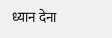ध्यान देना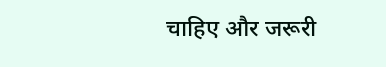चाहिए और जरूरी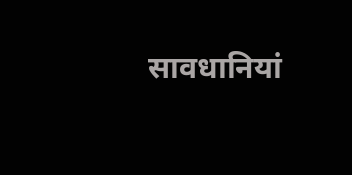सावधानियां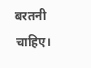बरतनी चाहिए।